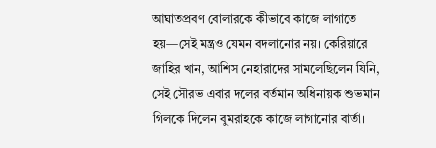আঘাতপ্রবণ বোলারকে কীভাবে কাজে লাগাতে হয়—সেই মন্ত্রও যেমন বদলানোর নয়। কেরিয়ারে জাহির খান, আশিস নেহারাদের সামলেছিলেন যিনি, সেই সৌরভ এবার দলের বর্তমান অধিনায়ক শুভমান গিলকে দিলেন বুমরাহকে কাজে লাগানোর বার্তা।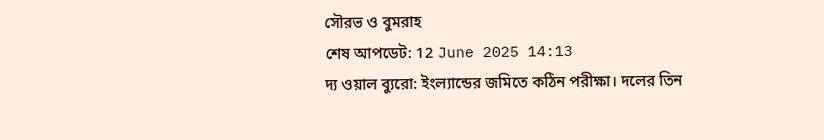সৌরভ ও বুমরাহ
শেষ আপডেট: 12 June 2025 14:13
দ্য ওয়াল ব্যুরো: ইংল্যান্ডের জমিতে কঠিন পরীক্ষা। দলের তিন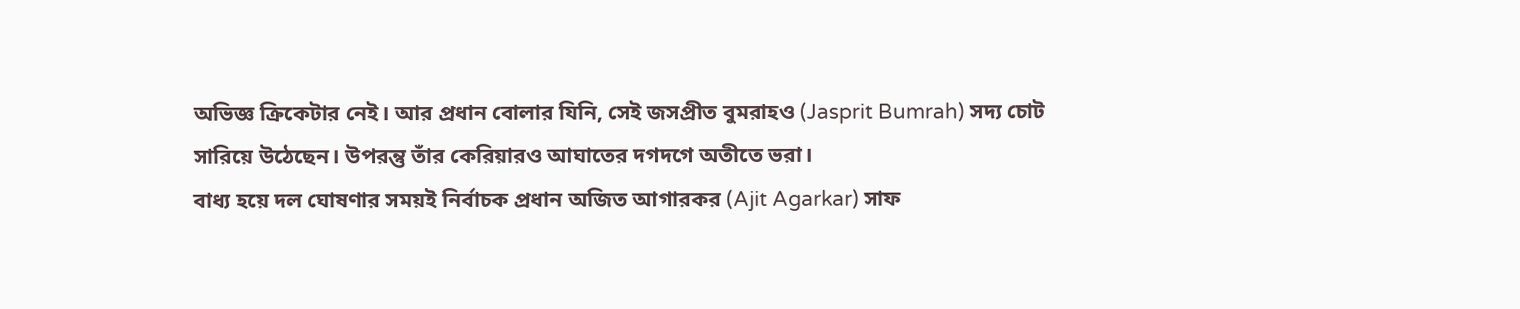অভিজ্ঞ ক্রিকেটার নেই। আর প্রধান বোলার যিনি, সেই জসপ্রীত বুমরাহও (Jasprit Bumrah) সদ্য চোট সারিয়ে উঠেছেন। উপরন্তু তাঁর কেরিয়ারও আঘাতের দগদগে অতীতে ভরা।
বাধ্য হয়ে দল ঘোষণার সময়ই নির্বাচক প্রধান অজিত আগারকর (Ajit Agarkar) সাফ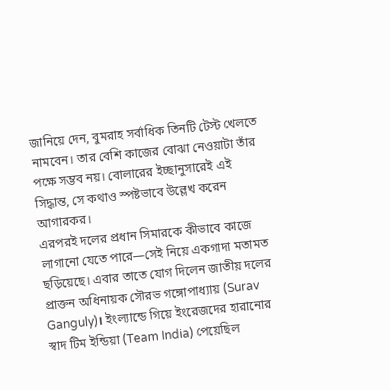জানিয়ে দেন, বুমরাহ সর্বাধিক তিনটি টেস্ট খেলতে নামবেন। তার বেশি কাজের বোঝা নেওয়াটা তাঁর পক্ষে সম্ভব নয়। বোলারের ইচ্ছানুসারেই এই সিদ্ধান্ত, সে কথাও স্পষ্টভাবে উল্লেখ করেন আগারকর।
এরপরই দলের প্রধান সিমারকে কীভাবে কাজে লাগানো যেতে পারে—সেই নিয়ে একগাদা মতামত ছড়িয়েছে। এবার তাতে যোগ দিলেন জাতীয় দলের প্রাক্তন অধিনায়ক সৌরভ গঙ্গোপাধ্যায় (Surav Ganguly)। ইংল্যান্ডে গিয়ে ইংরেজদের হারানোর স্বাদ টিম ইন্ডিয়া (Team India) পেয়েছিল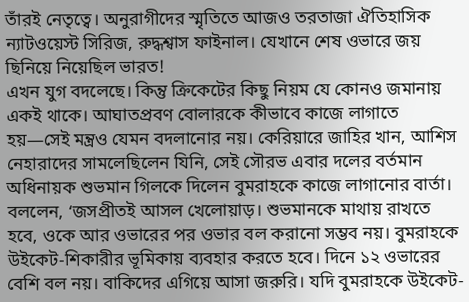তাঁরই নেতৃত্বে। অনুরাগীদের স্মৃতিতে আজও তরতাজা ঐতিহাসিক ন্যাটওয়েস্ট সিরিজ, রুদ্ধশ্বাস ফাইনাল। যেখানে শেষ ওভারে জয় ছিনিয়ে নিয়েছিল ভারত!
এখন যুগ বদলেছে। কিন্তু ক্রিকেটের কিছু নিয়ম যে কোনও জমানায় একই থাকে। আঘাতপ্রবণ বোলারকে কীভাবে কাজে লাগাতে হয়—সেই মন্ত্রও যেমন বদলানোর নয়। কেরিয়ারে জাহির খান, আশিস নেহারাদের সামলেছিলেন যিনি, সেই সৌরভ এবার দলের বর্তমান অধিনায়ক শুভমান গিলকে দিলেন বুমরাহকে কাজে লাগানোর বার্তা। বললেন, ‘জসপ্রীতই আসল খেলোয়াড়। শুভমানকে মাথায় রাখতে হবে, ওকে আর ওভারের পর ওভার বল করানো সম্ভব নয়। বুমরাহকে উইকেট-শিকারীর ভূমিকায় ব্যবহার করতে হবে। দিনে ১২ ওভারের বেশি বল নয়। বাকিদের এগিয়ে আসা জরুরি। যদি বুমরাহকে উইকেট-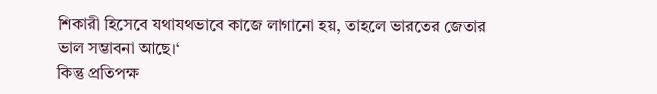শিকারী হিসেবে যথাযথভাবে কাজে লাগানো হয়, তাহলে ভারতের জেতার ভাল সম্ভাবনা আছে।‘
কিন্তু প্রতিপক্ষ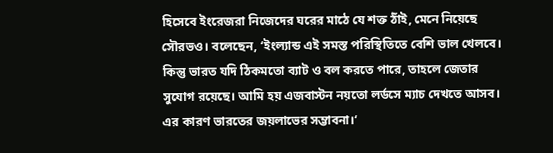হিসেবে ইংরেজরা নিজেদের ঘরের মাঠে যে শক্ত ঠাঁই, মেনে নিয়েছে সৌরভও। বলেছেন, ‘ইংল্যান্ড এই সমস্ত পরিস্থিতিতে বেশি ভাল খেলবে। কিন্তু ভারত যদি ঠিকমতো ব্যাট ও বল করতে পারে, তাহলে জেতার সুযোগ রয়েছে। আমি হয় এজবাস্টন নয়তো লর্ডসে ম্যাচ দেখতে আসব। এর কারণ ভারতের জয়লাভের সম্ভাবনা।‘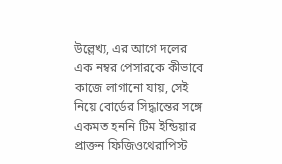উল্লেখ্য, এর আগে দলের এক নম্বর পেসারকে কীভাবে কাজে লাগানো যায়, সেই নিয়ে বোর্ডের সিদ্ধান্তের সঙ্গে একমত হননি টিম ইন্ডিয়ার প্রাক্তন ফিজিওথেরাপিস্ট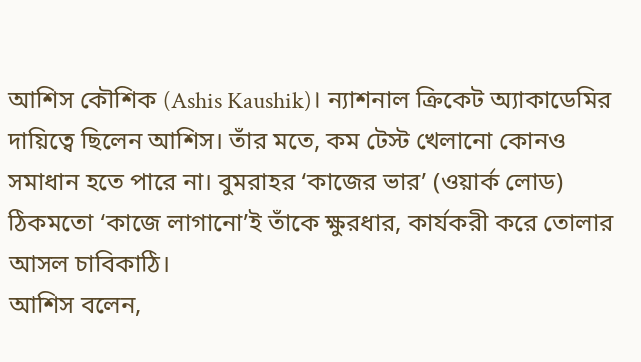আশিস কৌশিক (Ashis Kaushik)। ন্যাশনাল ক্রিকেট অ্যাকাডেমির দায়িত্বে ছিলেন আশিস। তাঁর মতে, কম টেস্ট খেলানো কোনও সমাধান হতে পারে না। বুমরাহর ‘কাজের ভার’ (ওয়ার্ক লোড) ঠিকমতো ‘কাজে লাগানো’ই তাঁকে ক্ষুরধার, কার্যকরী করে তোলার আসল চাবিকাঠি।
আশিস বলেন,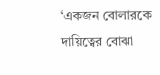‘একজন বোলারকে দায়িত্বের বোঝা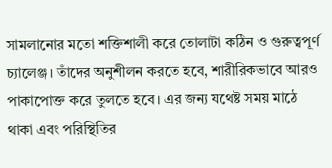সামলানোর মতো শক্তিশালী করে তোলাটা কঠিন ও গুরুত্বপূর্ণ চ্যালেঞ্জ। তাঁদের অনুশীলন করতে হবে, শারীরিকভাবে আরও পাকাপোক্ত করে তুলতে হবে। এর জন্য যথেষ্ট সময় মাঠে থাকা এবং পরিস্থিতির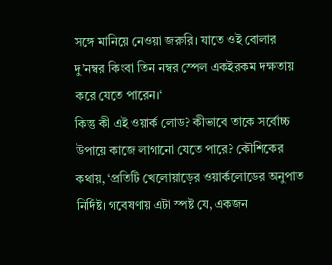সঙ্গে মানিয়ে নেওয়া জরুরি। যাতে ওই বোলার দু’নম্বর কিংবা তিন নম্বর স্পেল একইরকম দক্ষতায় করে যেতে পারেন।‘
কিন্তু কী এই ওয়ার্ক লোড? কীভাবে তাকে সর্বোচ্চ উপায়ে কাজে লাগানো যেতে পারে? কৌশিকের কথায়, ‘প্রতিটি খেলোয়াড়ের ওয়ার্কলোডের অনুপাত নির্দিষ্ট। গবেষণায় এটা স্পষ্ট যে, একজন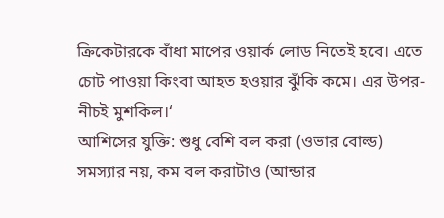ক্রিকেটারকে বাঁধা মাপের ওয়ার্ক লোড নিতেই হবে। এতে চোট পাওয়া কিংবা আহত হওয়ার ঝুঁকি কমে। এর উপর-নীচই মুশকিল।‘
আশিসের যুক্তি: শুধু বেশি বল করা (ওভার বোল্ড) সমস্যার নয়, কম বল করাটাও (আন্ডার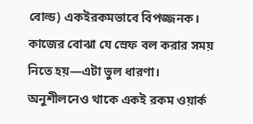বোল্ড) একইরকমভাবে বিপজ্জনক। কাজের বোঝা যে স্রেফ বল করার সময় নিতে হয়—এটা ভুল ধারণা। অনুশীলনেও থাকে একই রকম ওয়ার্ক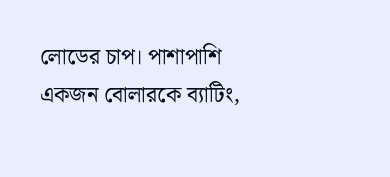লোডের চাপ। পাশাপাশি একজন বোলারকে ব্যাটিং,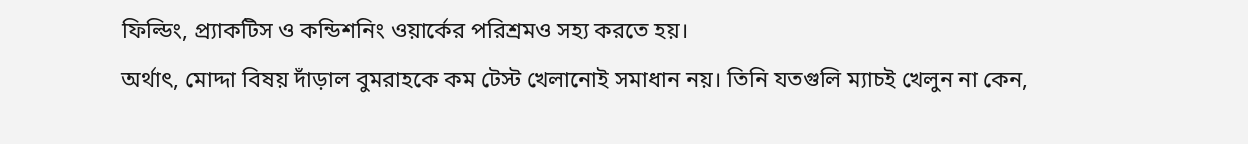ফিল্ডিং, প্র্যাকটিস ও কন্ডিশনিং ওয়ার্কের পরিশ্রমও সহ্য করতে হয়।
অর্থাৎ, মোদ্দা বিষয় দাঁড়াল বুমরাহকে কম টেস্ট খেলানোই সমাধান নয়। তিনি যতগুলি ম্যাচই খেলুন না কেন,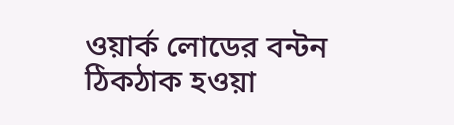ওয়ার্ক লোডের বন্টন ঠিকঠাক হওয়া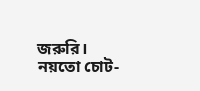জরুরি। নয়তো চোট-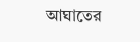আঘাতের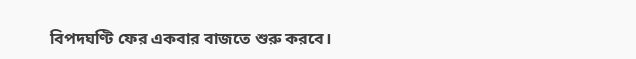বিপদঘণ্টি ফের একবার বাজতে শুরু করবে।